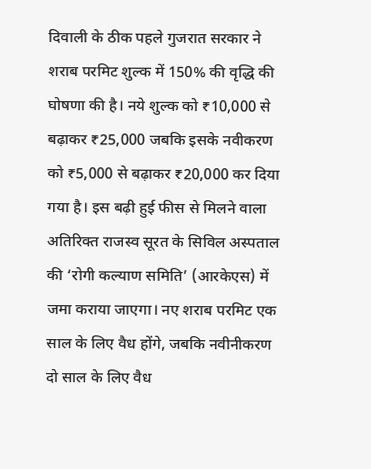दिवाली के ठीक पहले गुजरात सरकार ने शराब परमिट शुल्क में 150% की वृद्धि की घोषणा की है। नये शुल्क को ₹10,000 से बढ़ाकर ₹25,000 जबकि इसके नवीकरण को ₹5,000 से बढ़ाकर ₹20,000 कर दिया गया है। इस बढ़ी हुई फीस से मिलने वाला अतिरिक्त राजस्व सूरत के सिविल अस्पताल की ‘रोगी कल्याण समिति’ (आरकेएस) में जमा कराया जाएगा। नए शराब परमिट एक साल के लिए वैध होंगे, जबकि नवीनीकरण दो साल के लिए वैध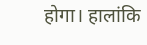होगा। हालांकि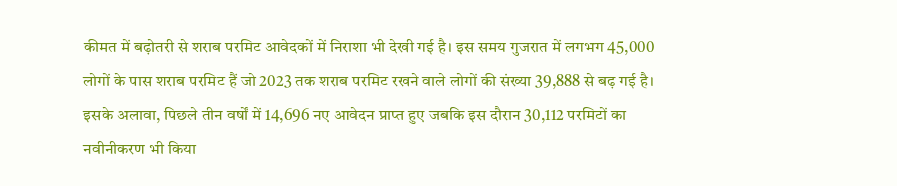कीमत में बढ़ोतरी से शराब परमिट आवेदकों में निराशा भी देखी गई है। इस समय गुजरात में लगभग 45,000 लोगों के पास शराब परमिट हैं जो 2023 तक शराब परमिट रखने वाले लोगों की संख्या 39,888 से बढ़ गई है। इसके अलावा, पिछले तीन वर्षों में 14,696 नए आवेदन प्राप्त हुए जबकि इस दौरान 30,112 परमिटों का नवीनीकरण भी किया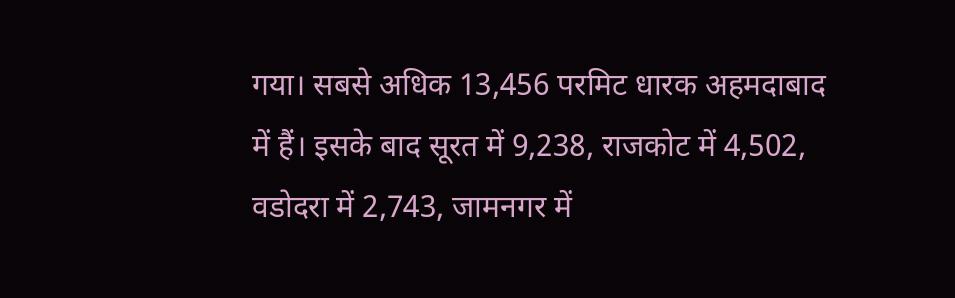गया। सबसे अधिक 13,456 परमिट धारक अहमदाबाद में हैं। इसके बाद सूरत में 9,238, राजकोट में 4,502, वडोदरा में 2,743, जामनगर में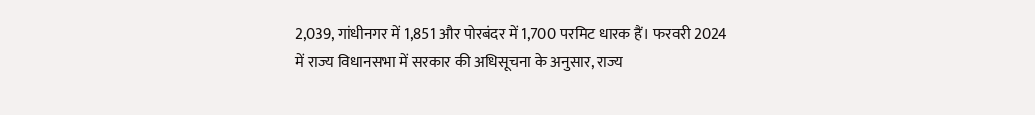2,039, गांधीनगर में 1,851 और पोरबंदर में 1,700 परमिट धारक हैं। फरवरी 2024 में राज्य विधानसभा में सरकार की अधिसूचना के अनुसार, राज्य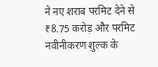ने नए शराब परमिट देने से ₹8.75 करोड़ और परमिट नवीनीकरण शुल्क के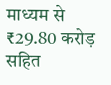माध्यम से ₹29.80 करोड़ सहित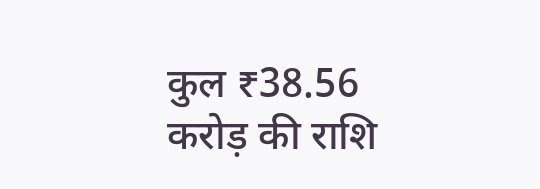कुल ₹38.56 करोड़ की राशि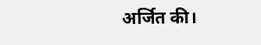अर्जित की।